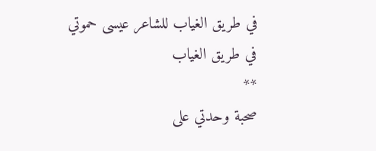في طريق الغياب للشاعر عيسى حموتي
في طريق الغياب
**
صحبة وحدتي على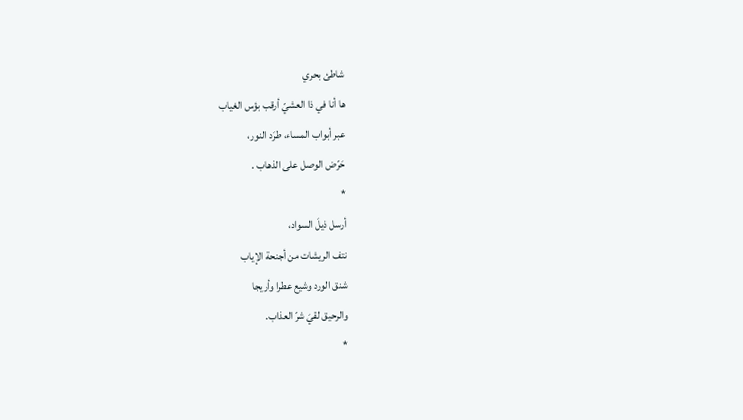شاطئ بحري
ها أنا في ذا العشيّ أرقب بؤس الغياب
عبر أبواب المساء، طرَد النور،
حَرّض الوصل على الذهاب .
*
أرسل ذيلَ السواد،
نتف الريشات من أجنحة الإياب
شنق الورد وشيع عطرا وأريجا
والرحيق لقيَ شرّ العذاب.
*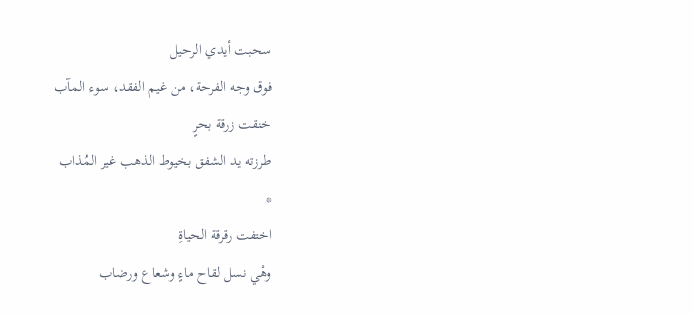سحبت أيدي الرحيل
فوق وجه الفرحة، من غيم الفقد، سوء المآب
خنقت زرقة بحرٍ
طرزته يد الشفق بخيوط الذهب غير المُذاب
*
اختفت رقرقة الحياةِ
وهْي نسل لقاح ماءٍ وشعاع ورضاب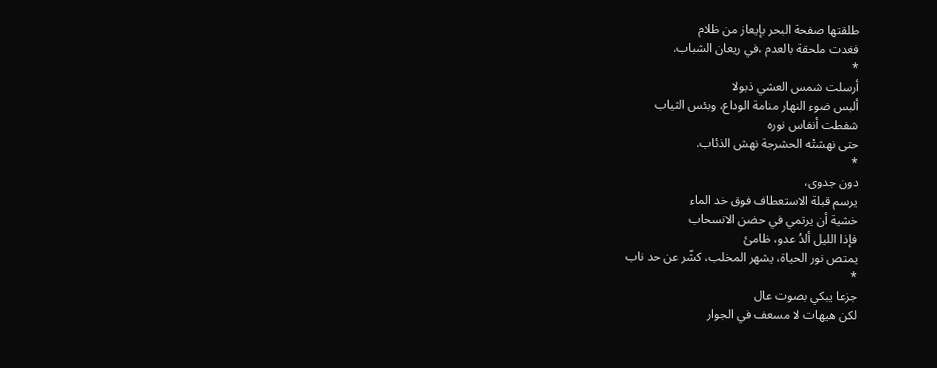طلقتها صفحة البحر بإيعاز من ظلام
فغدت ملحقة بالعدم ،في ريعان الشباب.
*
أرسلت شمس العشي ذبولا
ألبس ضوء النهار منامة الوداع، وبئس الثياب
شفطت أنفاس نوره
حتى نهشتْه الحشرجة نهش الذئاب.
*
دون جدوى،
يرسم قبلة الاستعطاف فوق خد الماء
خشية أن يرتمي في حضن الانسحاب
فإذا الليل ألدُ عدو، ظامئ
يمتص نور الحياة، يشهر المخلب، كشّر عن حد ناب
*
جزعا يبكي بصوت عال
لكن هيهات لا مسعف في الجوار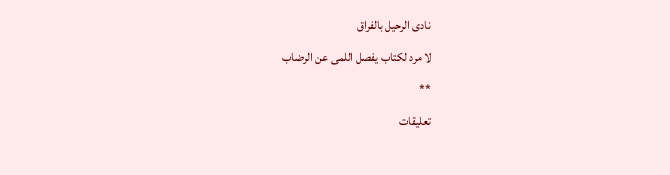نادى الرحيل بالفراق
لا مرد لكتاب يفصل اللمى عن الرضاب
**
تعليقات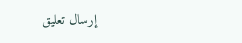إرسال تعليق